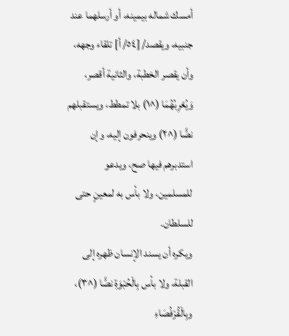أمسك شماله بيمينه، أو أرسلهما عند جنبيه، ويقصد/ [٥٤/ أ] تلقاء وجهه، وأن يقصر الخطبة، والثانية أقصر، وَيُعْرِبُهُمَا (^١) بلا تمطط، ويستقبلهم نصًّا (^٢) وينحرفون إليه، وإن استدبرهم فيها صح، ويدعو للمسلمين، ولا بأس به لمعينٍ حتى للسلطان.
ويكره أن يسند الإنسان ظهره إلى القبلة، ولا بأس بِالْحُبْوَةِ نصًّا (^٣)، وبِالْقُرْفُصَاءِ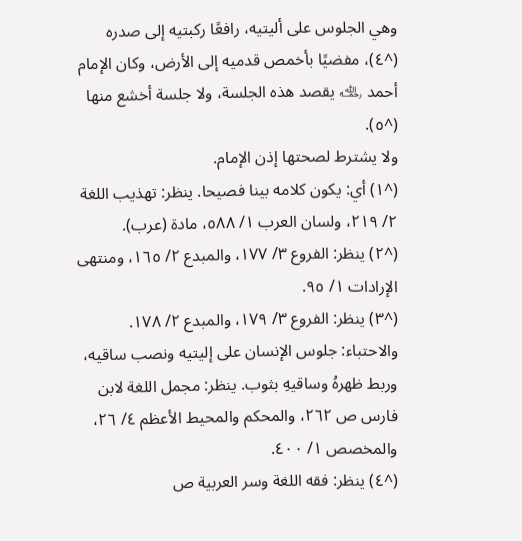وهي الجلوس على أليتيه، رافعًا ركبتيه إلى صدره (^٤)، مفضيًا بأخمص قدميه إلى الأرض، وكان الإمام أحمد ﵀ يقصد هذه الجلسة، ولا جلسة أخشع منها (^٥).
ولا يشترط لصحتها إذن الإمام.
(^١) أي: يكون كلامه بينا فصيحا. ينظر: تهذيب اللغة ٢/ ٢١٩، ولسان العرب ١/ ٥٨٨، مادة (عرب).
(^٢) ينظر: الفروع ٣/ ١٧٧، والمبدع ٢/ ١٦٥، ومنتهى الإرادات ١/ ٩٥.
(^٣) ينظر: الفروع ٣/ ١٧٩، والمبدع ٢/ ١٧٨. والاحتباء: جلوس الإنسان على إليتيه ونصب ساقيه، وربط ظهرهُ وساقيهِ بثوب. ينظر: مجمل اللغة لابن فارس ص ٢٦٢، والمحكم والمحيط الأعظم ٤/ ٢٦، والمخصص ١/ ٤٠٠.
(^٤) ينظر: فقه اللغة وسر العربية ص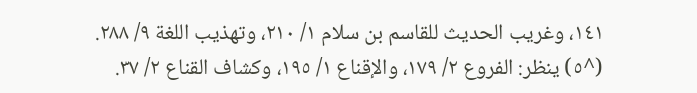١٤١، وغريب الحديث للقاسم بن سلام ١/ ٢١٠، وتهذيب اللغة ٩/ ٢٨٨.
(^٥) ينظر: الفروع ٢/ ١٧٩، والإقناع ١/ ١٩٥، وكشاف القناع ٢/ ٣٧.